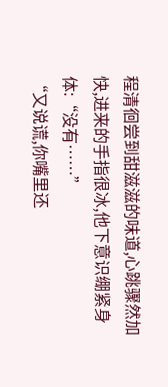程清徊尝到甜滋滋的味道,心跳骤然加快,进来的手指很冰,他下意识绷紧身体:“没有……”
“又说谎,你嘴里还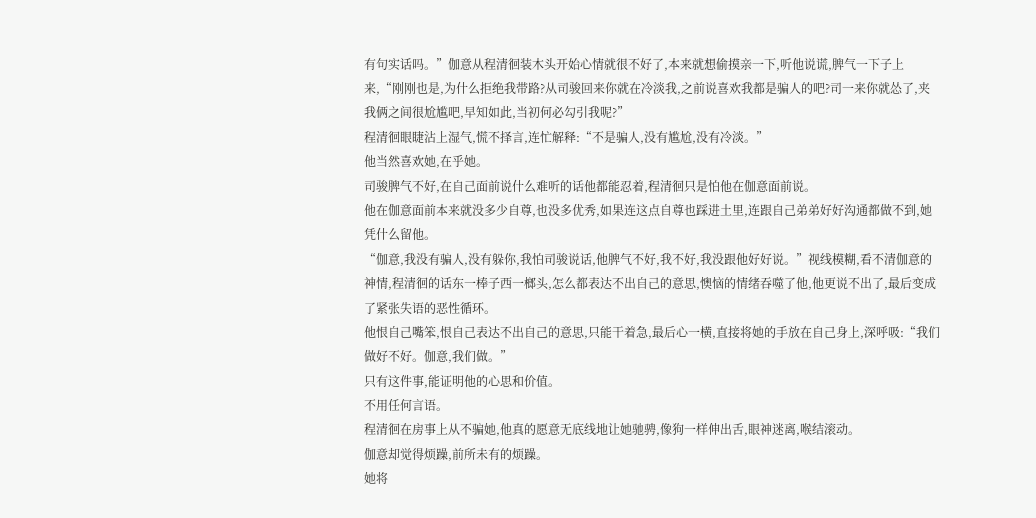有句实话吗。”伽意从程清徊装木头开始心情就很不好了,本来就想偷摸亲一下,听他说谎,脾气一下子上来,“刚刚也是,为什么拒绝我带路?从司骏回来你就在冷淡我,之前说喜欢我都是骗人的吧?司一来你就怂了,夹我俩之间很尬尴吧,早知如此,当初何必勾引我呢?”
程清徊眼睫沾上湿气,慌不择言,连忙解释:“不是骗人,没有尴尬,没有冷淡。”
他当然喜欢她,在乎她。
司骏脾气不好,在自己面前说什么难听的话他都能忍着,程清徊只是怕他在伽意面前说。
他在伽意面前本来就没多少自尊,也没多优秀,如果连这点自尊也踩进土里,连跟自己弟弟好好沟通都做不到,她凭什么留他。
“伽意,我没有骗人,没有躲你,我怕司骏说话,他脾气不好,我不好,我没跟他好好说。”视线模糊,看不清伽意的神情,程清徊的话东一棒子西一榔头,怎么都表达不出自己的意思,懊恼的情绪吞噬了他,他更说不出了,最后变成了紧张失语的恶性循环。
他恨自己嘴笨,恨自己表达不出自己的意思,只能干着急,最后心一横,直接将她的手放在自己身上,深呼吸:“我们做好不好。伽意,我们做。”
只有这件事,能证明他的心思和价值。
不用任何言语。
程清徊在房事上从不骗她,他真的愿意无底线地让她驰骋,像狗一样伸出舌,眼神迷离,喉结滚动。
伽意却觉得烦躁,前所未有的烦躁。
她将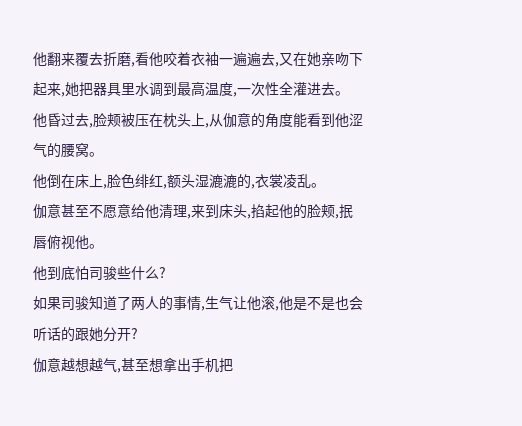他翻来覆去折磨,看他咬着衣袖一遍遍去,又在她亲吻下起来,她把器具里水调到最高温度,一次性全灌进去。
他昏过去,脸颊被压在枕头上,从伽意的角度能看到他涩气的腰窝。
他倒在床上,脸色绯红,额头湿漉漉的,衣裳凌乱。
伽意甚至不愿意给他清理,来到床头,掐起他的脸颊,抿唇俯视他。
他到底怕司骏些什么?
如果司骏知道了两人的事情,生气让他滚,他是不是也会听话的跟她分开?
伽意越想越气,甚至想拿出手机把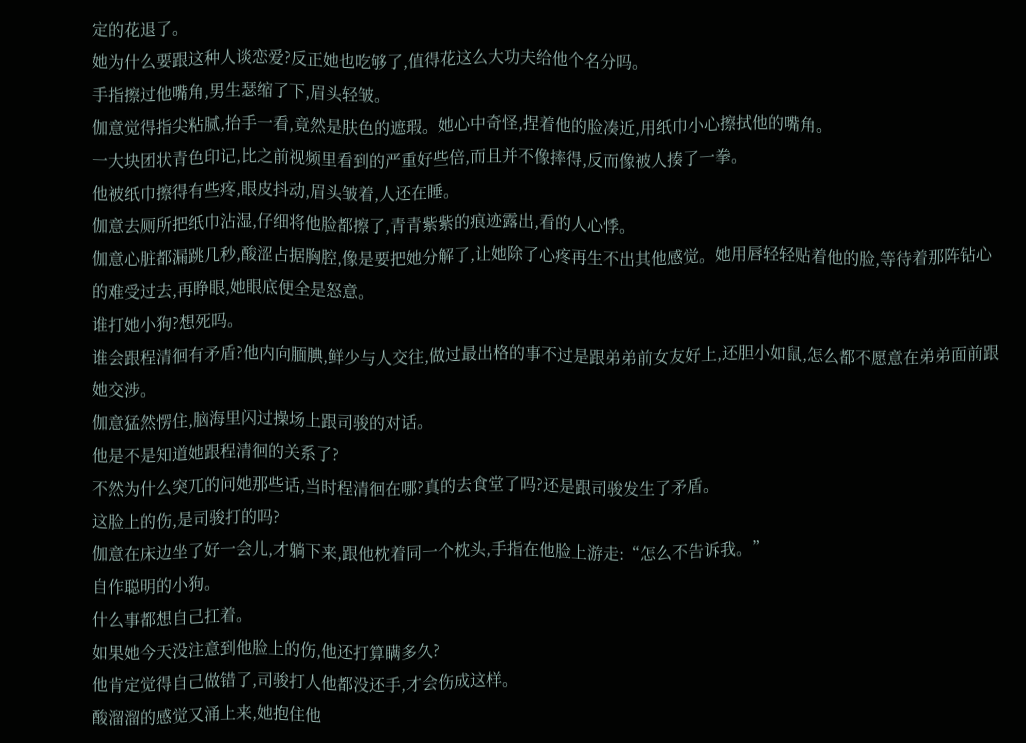定的花退了。
她为什么要跟这种人谈恋爱?反正她也吃够了,值得花这么大功夫给他个名分吗。
手指擦过他嘴角,男生瑟缩了下,眉头轻皱。
伽意觉得指尖粘腻,抬手一看,竟然是肤色的遮瑕。她心中奇怪,捏着他的脸凑近,用纸巾小心擦拭他的嘴角。
一大块团状青色印记,比之前视频里看到的严重好些倍,而且并不像摔得,反而像被人揍了一拳。
他被纸巾擦得有些疼,眼皮抖动,眉头皱着,人还在睡。
伽意去厕所把纸巾沾湿,仔细将他脸都擦了,青青紫紫的痕迹露出,看的人心悸。
伽意心脏都漏跳几秒,酸涩占据胸腔,像是要把她分解了,让她除了心疼再生不出其他感觉。她用唇轻轻贴着他的脸,等待着那阵钻心的难受过去,再睁眼,她眼底便全是怒意。
谁打她小狗?想死吗。
谁会跟程清徊有矛盾?他内向腼腆,鲜少与人交往,做过最出格的事不过是跟弟弟前女友好上,还胆小如鼠,怎么都不愿意在弟弟面前跟她交涉。
伽意猛然愣住,脑海里闪过操场上跟司骏的对话。
他是不是知道她跟程清徊的关系了?
不然为什么突兀的问她那些话,当时程清徊在哪?真的去食堂了吗?还是跟司骏发生了矛盾。
这脸上的伤,是司骏打的吗?
伽意在床边坐了好一会儿,才躺下来,跟他枕着同一个枕头,手指在他脸上游走:“怎么不告诉我。”
自作聪明的小狗。
什么事都想自己扛着。
如果她今天没注意到他脸上的伤,他还打算瞒多久?
他肯定觉得自己做错了,司骏打人他都没还手,才会伤成这样。
酸溜溜的感觉又涌上来,她抱住他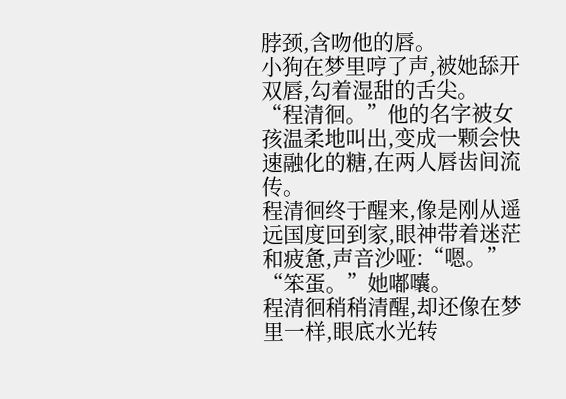脖颈,含吻他的唇。
小狗在梦里哼了声,被她舔开双唇,勾着湿甜的舌尖。
“程清徊。”他的名字被女孩温柔地叫出,变成一颗会快速融化的糖,在两人唇齿间流传。
程清徊终于醒来,像是刚从遥远国度回到家,眼神带着迷茫和疲惫,声音沙哑:“嗯。”
“笨蛋。”她嘟囔。
程清徊稍稍清醒,却还像在梦里一样,眼底水光转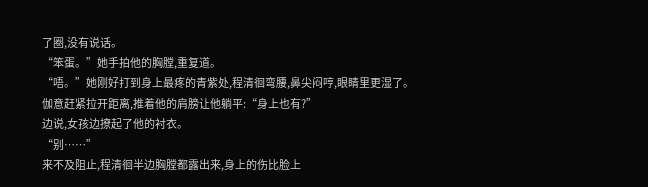了圈,没有说话。
“笨蛋。”她手拍他的胸膛,重复道。
“唔。”她刚好打到身上最疼的青紫处,程清徊弯腰,鼻尖闷哼,眼睛里更湿了。
伽意赶紧拉开距离,推着他的肩膀让他躺平:“身上也有?”
边说,女孩边撩起了他的衬衣。
“别……”
来不及阻止,程清徊半边胸膛都露出来,身上的伤比脸上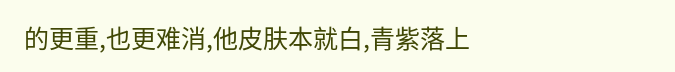的更重,也更难消,他皮肤本就白,青紫落上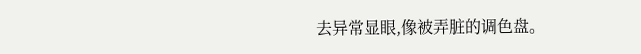去异常显眼,像被弄脏的调色盘。